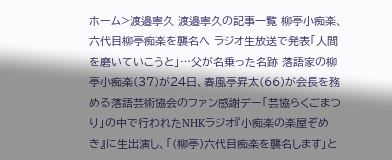ホーム>渡邉寧久 渡邉寧久の記事一覧 柳亭小痴楽、六代目柳亭痴楽を襲名へ ラジオ生放送で発表「人間を磨いていこうと」…父が名乗った名跡 落語家の柳亭小痴楽(37)が24日、春風亭昇太(66)が会長を務める落語芸術協会のファン感謝デー「芸協らくごまつり」の中で行われたNHKラジオ『小痴楽の楽屋ぞめき』に生出演し、「(柳亭)六代目痴楽を襲名します」と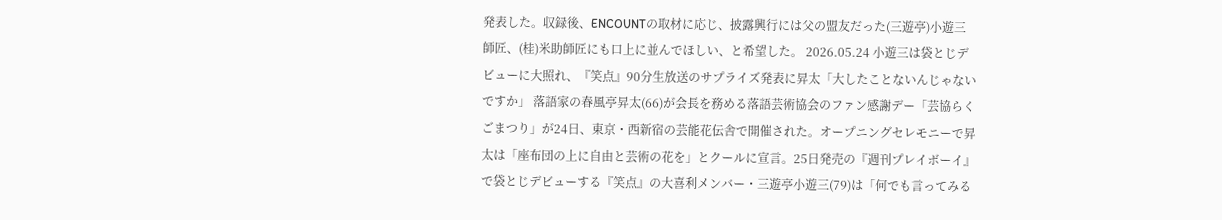発表した。収録後、ENCOUNTの取材に応じ、披露興行には父の盟友だった(三遊亭)小遊三師匠、(桂)米助師匠にも口上に並んでほしい、と希望した。 2026.05.24 小遊三は袋とじデビューに大照れ、『笑点』90分生放送のサプライズ発表に昇太「大したことないんじゃないですか」 落語家の春風亭昇太(66)が会長を務める落語芸術協会のファン感謝デー「芸協らくごまつり」が24日、東京・西新宿の芸能花伝舎で開催された。オープニングセレモニーで昇太は「座布団の上に自由と芸術の花を」とクールに宣言。25日発売の『週刊プレイボーイ』で袋とじデビューする『笑点』の大喜利メンバー・三遊亭小遊三(79)は「何でも言ってみる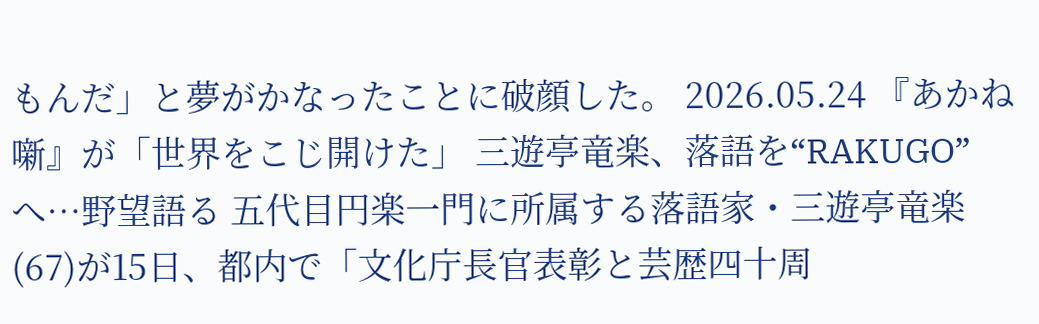もんだ」と夢がかなったことに破顔した。 2026.05.24 『あかね噺』が「世界をこじ開けた」 三遊亭竜楽、落語を“RAKUGO”へ…野望語る 五代目円楽一門に所属する落語家・三遊亭竜楽(67)が15日、都内で「文化庁長官表彰と芸歴四十周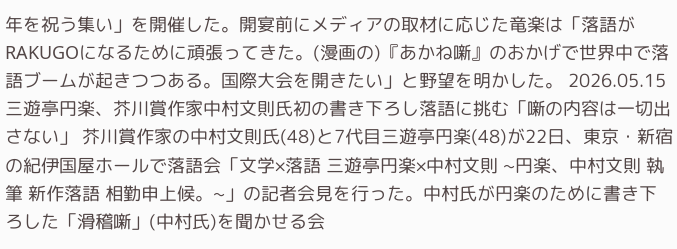年を祝う集い」を開催した。開宴前にメディアの取材に応じた竜楽は「落語がRAKUGOになるために頑張ってきた。(漫画の)『あかね噺』のおかげで世界中で落語ブームが起きつつある。国際大会を開きたい」と野望を明かした。 2026.05.15 三遊亭円楽、芥川賞作家中村文則氏初の書き下ろし落語に挑む「噺の内容は一切出さない」 芥川賞作家の中村文則氏(48)と7代目三遊亭円楽(48)が22日、東京・新宿の紀伊国屋ホールで落語会「文学×落語 三遊亭円楽×中村文則 ~円楽、中村文則 執筆 新作落語 相勤申上候。~」の記者会見を行った。中村氏が円楽のために書き下ろした「滑稽噺」(中村氏)を聞かせる会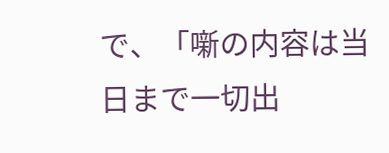で、「噺の内容は当日まで一切出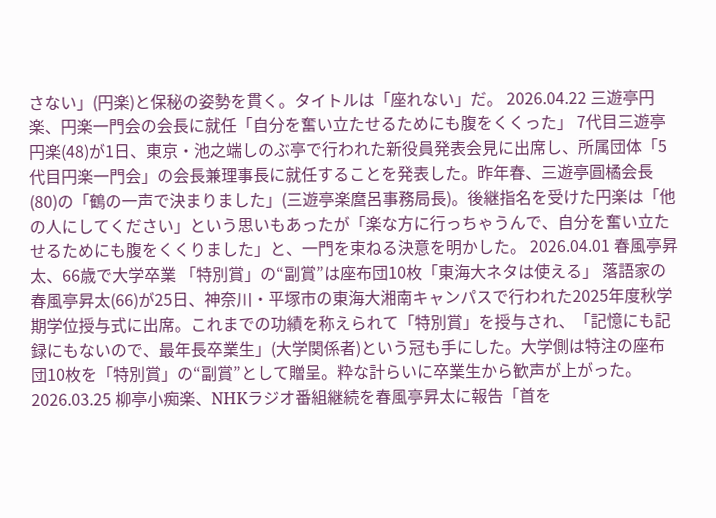さない」(円楽)と保秘の姿勢を貫く。タイトルは「座れない」だ。 2026.04.22 三遊亭円楽、円楽一門会の会長に就任「自分を奮い立たせるためにも腹をくくった」 7代目三遊亭円楽(48)が1日、東京・池之端しのぶ亭で行われた新役員発表会見に出席し、所属団体「5代目円楽一門会」の会長兼理事長に就任することを発表した。昨年春、三遊亭圓橘会長(80)の「鶴の一声で決まりました」(三遊亭楽麿呂事務局長)。後継指名を受けた円楽は「他の人にしてください」という思いもあったが「楽な方に行っちゃうんで、自分を奮い立たせるためにも腹をくくりました」と、一門を束ねる決意を明かした。 2026.04.01 春風亭昇太、66歳で大学卒業 「特別賞」の“副賞”は座布団10枚「東海大ネタは使える」 落語家の春風亭昇太(66)が25日、神奈川・平塚市の東海大湘南キャンパスで行われた2025年度秋学期学位授与式に出席。これまでの功績を称えられて「特別賞」を授与され、「記憶にも記録にもないので、最年長卒業生」(大学関係者)という冠も手にした。大学側は特注の座布団10枚を「特別賞」の“副賞”として贈呈。粋な計らいに卒業生から歓声が上がった。 2026.03.25 柳亭小痴楽、NHKラジオ番組継続を春風亭昇太に報告「首を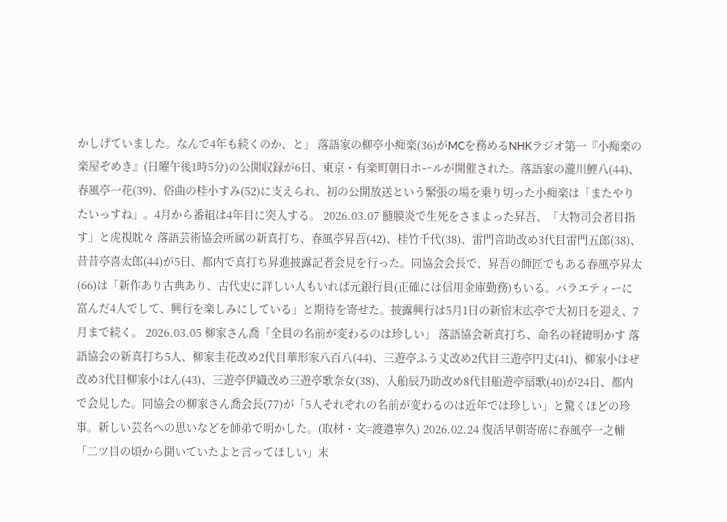かしげていました。なんで4年も続くのか、と」 落語家の柳亭小痴楽(36)がMCを務めるNHKラジオ第一『小痴楽の楽屋ぞめき』(日曜午後1時5分)の公開収録が6日、東京・有楽町朝日ホールが開催された。落語家の瀧川鯉八(44)、春風亭一花(39)、俗曲の桂小すみ(52)に支えられ、初の公開放送という緊張の場を乗り切った小痴楽は「またやりたいっすね」。4月から番組は4年目に突入する。 2026.03.07 髄膜炎で生死をさまよった昇吾、「大物司会者目指す」と虎視眈々 落語芸術協会所属の新真打ち、春風亭昇吾(42)、桂竹千代(38)、雷門音助改め3代目雷門五郎(38)、昔昔亭喜太郎(44)が5日、都内で真打ち昇進披露記者会見を行った。同協会会長で、昇吾の師匠でもある春風亭昇太(66)は「新作あり古典あり、古代史に詳しい人もいれば元銀行員(正確には信用金庫勤務)もいる。バラエティーに富んだ4人でして、興行を楽しみにしている」と期待を寄せた。披露興行は5月1日の新宿末広亭で大初日を迎え、7月まで続く。 2026.03.05 柳家さん喬「全員の名前が変わるのは珍しい」 落語協会新真打ち、命名の経緯明かす 落語協会の新真打ち5人、柳家圭花改め2代目華形家八百八(44)、三遊亭ふう丈改め2代目三遊亭円丈(41)、柳家小はぜ改め3代目柳家小はん(43)、三遊亭伊織改め三遊亭歌奈女(38)、入船辰乃助改め8代目船遊亭扇歌(40)が24日、都内で会見した。同協会の柳家さん喬会長(77)が「5人それぞれの名前が変わるのは近年では珍しい」と驚くほどの珍事。新しい芸名への思いなどを師弟で明かした。(取材・文=渡邉寧久) 2026.02.24 復活早朝寄席に春風亭一之輔「二ツ目の頃から聞いていたよと言ってほしい」末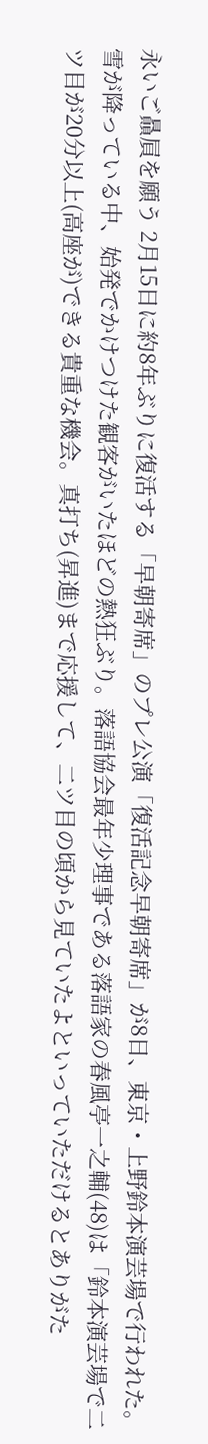永いご贔屓を願う 2月15日に約8年ぶりに復活する「早朝寄席」のプレ公演「復活記念早朝寄席」が8日、東京・上野鈴本演芸場で行われた。雪が降っている中、始発でかけつけた観客がいたほどの熱狂ぶり。落語協会最年少理事である落語家の春風亭一之輔(48)は「鈴本演芸場で二ツ目が20分以上(高座が)できる貴重な機会。真打ち(昇進)まで応援して、二ツ目の頃から見ていたよといっていただけるとありがた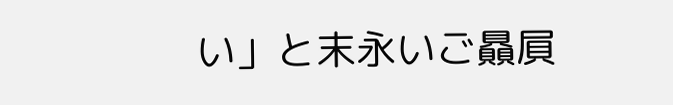い」と末永いご贔屓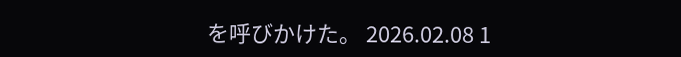を呼びかけた。 2026.02.08 1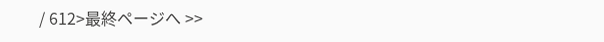/ 612>最終ページへ >>